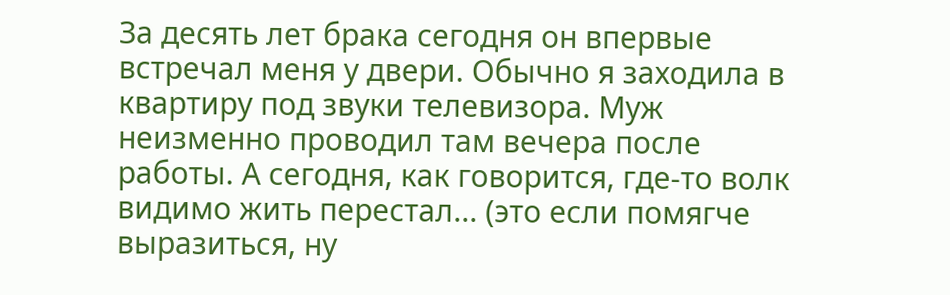За десять лет брака сегодня он впервые встречал меня у двери. Обычно я заходила в квартиру под звуки телевизора. Муж неизменно проводил там вечера после работы. А сегодня, как говорится, где-то волк видимо жить перестал... (это если помягче выразиться, ну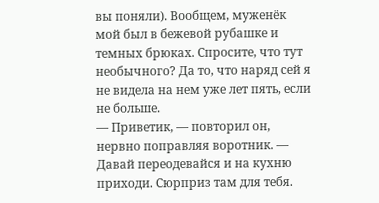вы поняли). Вообщем, муженёк мой был в бежевой рубашке и темных брюках. Спросите, что тут необычного? Да то, что наряд сей я не видела на нем уже лет пять, если не больше.
— Приветик, — повторил он, нервно поправляя воротник. — Давай переодевайся и на кухню приходи. Сюрприз там для тебя.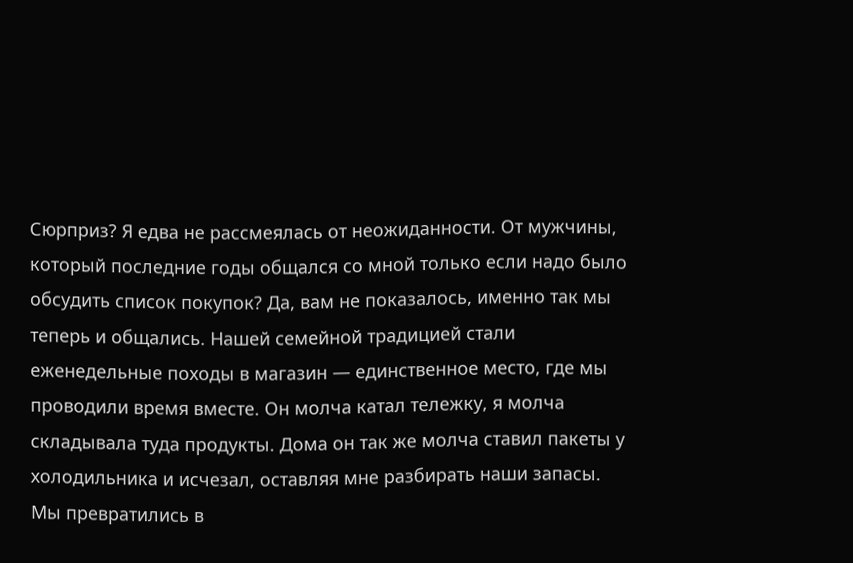Сюрприз? Я едва не рассмеялась от неожиданности. От мужчины, который последние годы общался со мной только если надо было обсудить список покупок? Да, вам не показалось, именно так мы теперь и общались. Нашей семейной традицией стали еженедельные походы в магазин — единственное место, где мы проводили время вместе. Он молча катал тележку, я молча складывала туда продукты. Дома он так же молча ставил пакеты у холодильника и исчезал, оставляя мне разбирать наши запасы.
Мы превратились в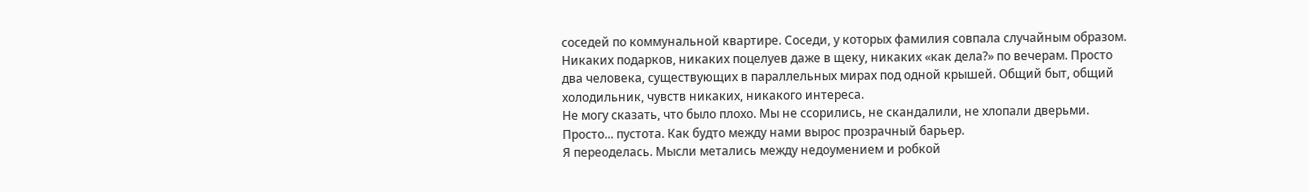соседей по коммунальной квартире. Соседи, у которых фамилия совпала случайным образом. Никаких подарков, никаких поцелуев даже в щеку, никаких «как дела?» по вечерам. Просто два человека, существующих в параллельных мирах под одной крышей. Общий быт, общий холодильник, чувств никаких, никакого интереса.
Не могу сказать, что было плохо. Мы не ссорились, не скандалили, не хлопали дверьми. Просто... пустота. Как будто между нами вырос прозрачный барьер.
Я переоделась. Мысли метались между недоумением и робкой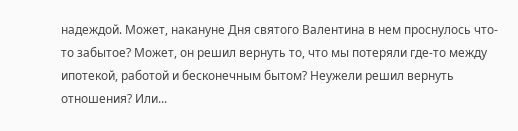надеждой. Может, накануне Дня святого Валентина в нем проснулось что-то забытое? Может, он решил вернуть то, что мы потеряли где-то между ипотекой, работой и бесконечным бытом? Неужели решил вернуть отношения? Или...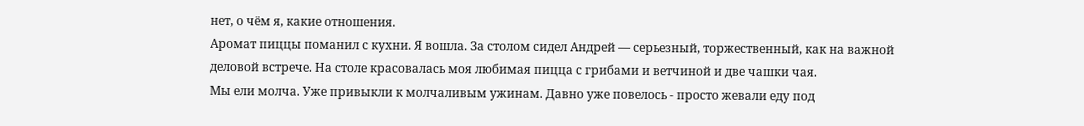нет, о чём я, какие отношения.
Аромат пиццы поманил с кухни. Я вошла. За столом сидел Андрей — серьезный, торжественный, как на важной деловой встрече. На столе красовалась моя любимая пицца с грибами и ветчиной и две чашки чая.
Мы ели молча. Уже привыкли к молчаливым ужинам. Давно уже повелось - просто жевали еду под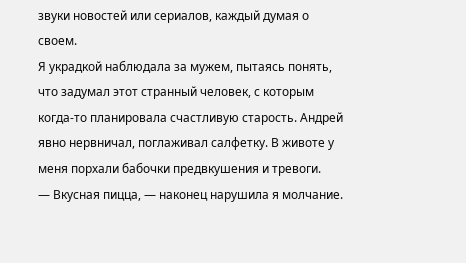звуки новостей или сериалов, каждый думая о своем.
Я украдкой наблюдала за мужем, пытаясь понять, что задумал этот странный человек, с которым когда-то планировала счастливую старость. Андрей явно нервничал, поглаживал салфетку. В животе у меня порхали бабочки предвкушения и тревоги.
— Вкусная пицца, — наконец нарушила я молчание.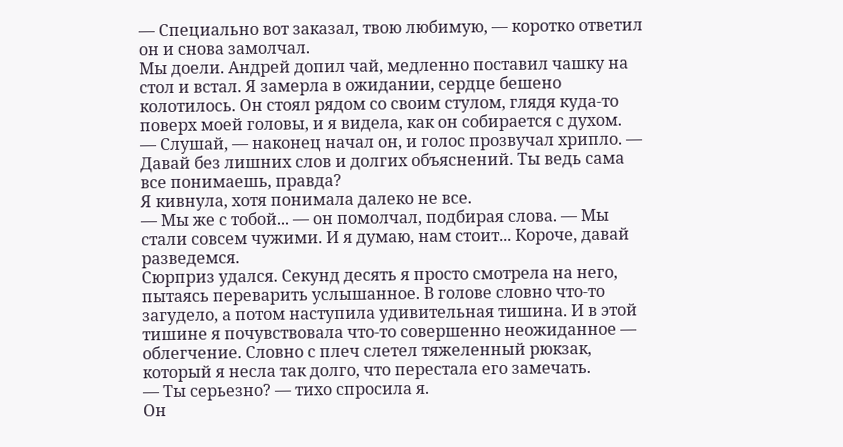— Специально вот заказал, твою любимую, — коротко ответил он и снова замолчал.
Мы доели. Андрей допил чай, медленно поставил чашку на стол и встал. Я замерла в ожидании, сердце бешено колотилось. Он стоял рядом со своим стулом, глядя куда-то поверх моей головы, и я видела, как он собирается с духом.
— Слушай, — наконец начал он, и голос прозвучал хрипло. — Давай без лишних слов и долгих объяснений. Ты ведь сама все понимаешь, правда?
Я кивнула, хотя понимала далеко не все.
— Мы же с тобой... — он помолчал, подбирая слова. — Мы стали совсем чужими. И я думаю, нам стоит... Короче, давай разведемся.
Сюрприз удался. Секунд десять я просто смотрела на него, пытаясь переварить услышанное. В голове словно что-то загудело, а потом наступила удивительная тишина. И в этой тишине я почувствовала что-то совершенно неожиданное — облегчение. Словно с плеч слетел тяжеленный рюкзак, который я несла так долго, что перестала его замечать.
— Ты серьезно? — тихо спросила я.
Он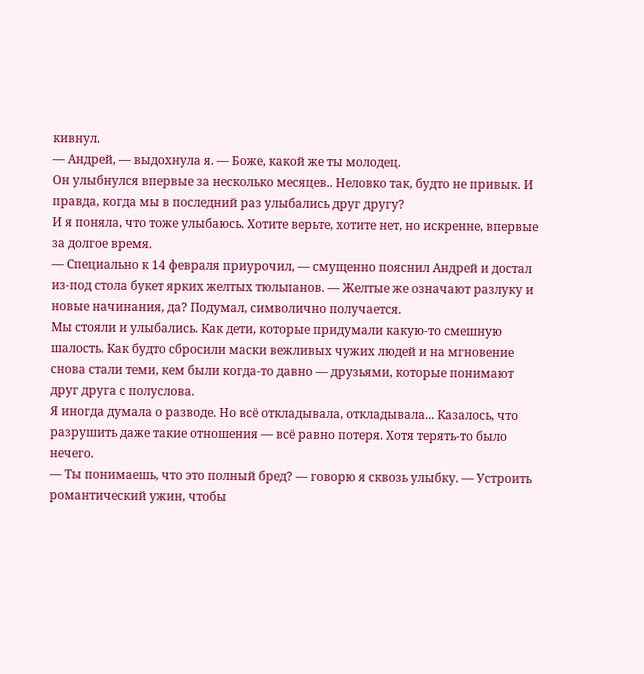кивнул.
— Андрей, — выдохнула я. — Боже, какой же ты молодец.
Он улыбнулся впервые за несколько месяцев.. Неловко так, будто не привык. И правда, когда мы в последний раз улыбались друг другу?
И я поняла, что тоже улыбаюсь. Хотите верьте, хотите нет, но искренне, впервые за долгое время.
— Специально к 14 февраля приурочил, — смущенно пояснил Андрей и достал из-под стола букет ярких желтых тюльпанов. — Желтые же означают разлуку и новые начинания, да? Подумал, символично получается.
Мы стояли и улыбались. Как дети, которые придумали какую-то смешную шалость. Как будто сбросили маски вежливых чужих людей и на мгновение снова стали теми, кем были когда-то давно — друзьями, которые понимают друг друга с полуслова.
Я иногда думала о разводе. Но всё откладывала, откладывала... Казалось, что разрушить даже такие отношения — всё равно потеря. Хотя терять-то было нечего.
— Ты понимаешь, что это полный бред? — говорю я сквозь улыбку. — Устроить романтический ужин, чтобы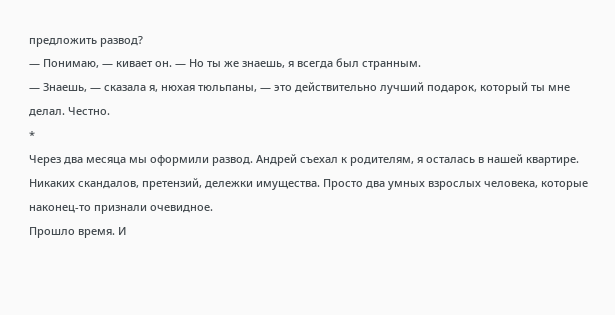предложить развод?
— Понимаю, — кивает он. — Но ты же знаешь, я всегда был странным.
— Знаешь, — сказала я, нюхая тюльпаны, — это действительно лучший подарок, который ты мне делал. Честно.
*
Через два месяца мы оформили развод. Андрей съехал к родителям, я осталась в нашей квартире. Никаких скандалов, претензий, дележки имущества. Просто два умных взрослых человека, которые наконец-то признали очевидное.
Прошло время. И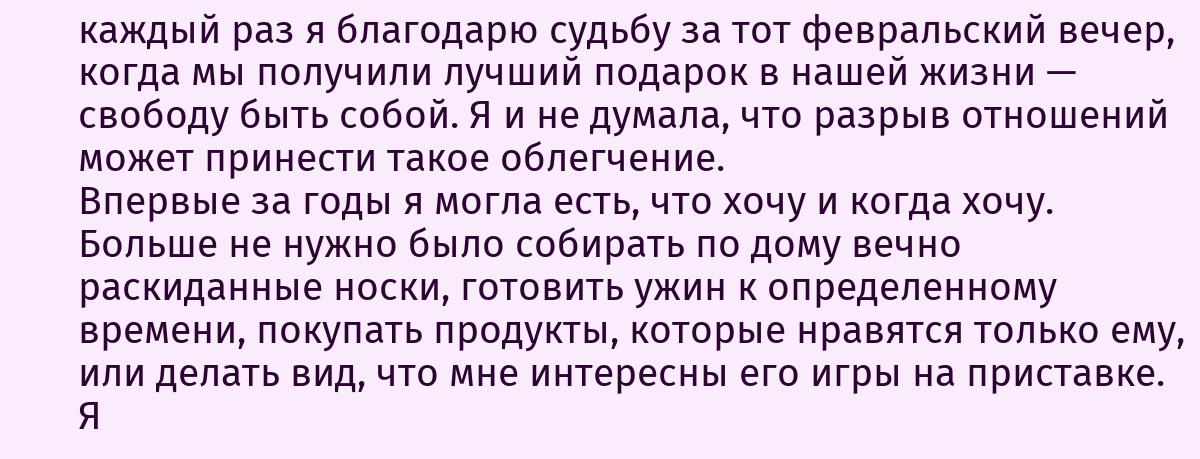каждый раз я благодарю судьбу за тот февральский вечер, когда мы получили лучший подарок в нашей жизни — свободу быть собой. Я и не думала, что разрыв отношений может принести такое облегчение.
Впервые за годы я могла есть, что хочу и когда хочу. Больше не нужно было собирать по дому вечно раскиданные носки, готовить ужин к определенному времени, покупать продукты, которые нравятся только ему, или делать вид, что мне интересны его игры на приставке. Я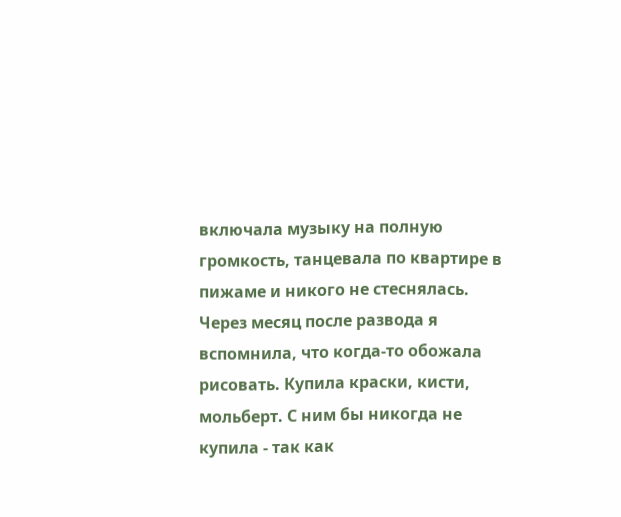включала музыку на полную громкость, танцевала по квартире в пижаме и никого не стеснялась.
Через месяц после развода я вспомнила, что когда-то обожала рисовать. Купила краски, кисти, мольберт. С ним бы никогда не купила - так как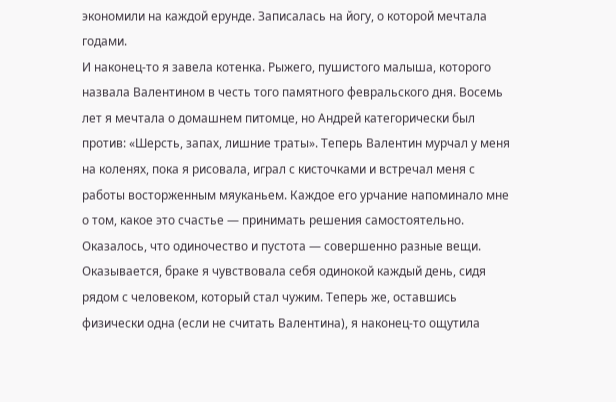экономили на каждой ерунде. Записалась на йогу, о которой мечтала годами.
И наконец-то я завела котенка. Рыжего, пушистого малыша, которого назвала Валентином в честь того памятного февральского дня. Восемь лет я мечтала о домашнем питомце, но Андрей категорически был против: «Шерсть, запах, лишние траты». Теперь Валентин мурчал у меня на коленях, пока я рисовала, играл с кисточками и встречал меня с работы восторженным мяуканьем. Каждое его урчание напоминало мне о том, какое это счастье — принимать решения самостоятельно.
Оказалось, что одиночество и пустота — совершенно разные вещи. Оказывается, браке я чувствовала себя одинокой каждый день, сидя рядом с человеком, который стал чужим. Теперь же, оставшись физически одна (если не считать Валентина), я наконец-то ощутила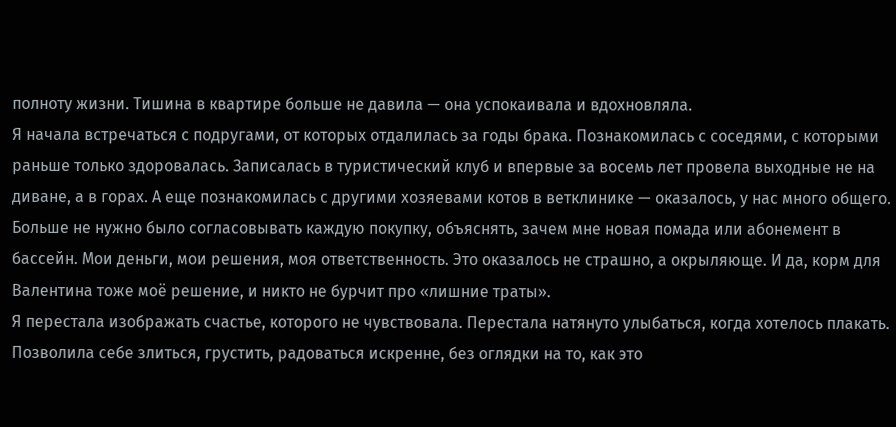полноту жизни. Тишина в квартире больше не давила — она успокаивала и вдохновляла.
Я начала встречаться с подругами, от которых отдалилась за годы брака. Познакомилась с соседями, с которыми раньше только здоровалась. Записалась в туристический клуб и впервые за восемь лет провела выходные не на диване, а в горах. А еще познакомилась с другими хозяевами котов в ветклинике — оказалось, у нас много общего.
Больше не нужно было согласовывать каждую покупку, объяснять, зачем мне новая помада или абонемент в бассейн. Мои деньги, мои решения, моя ответственность. Это оказалось не страшно, а окрыляюще. И да, корм для Валентина тоже моё решение, и никто не бурчит про «лишние траты».
Я перестала изображать счастье, которого не чувствовала. Перестала натянуто улыбаться, когда хотелось плакать. Позволила себе злиться, грустить, радоваться искренне, без оглядки на то, как это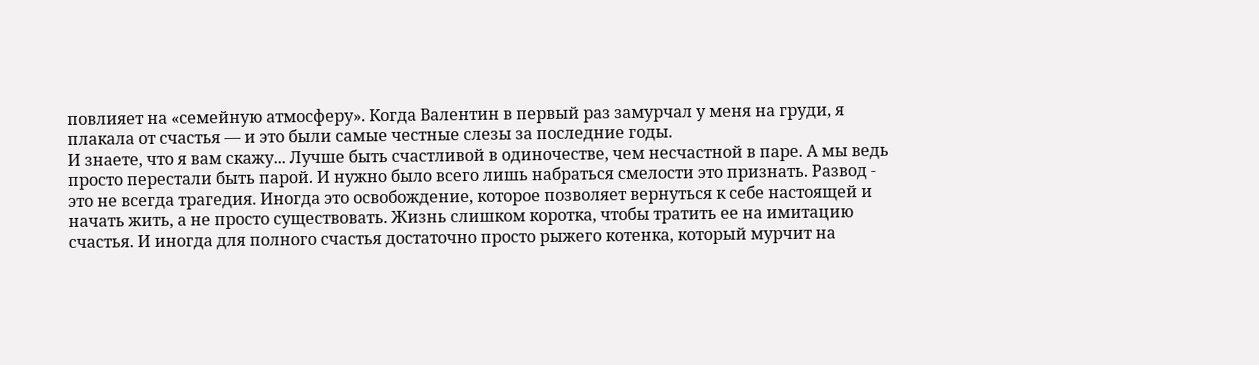повлияет на «семейную атмосферу». Когда Валентин в первый раз замурчал у меня на груди, я плакала от счастья — и это были самые честные слезы за последние годы.
И знаете, что я вам скажу... Лучше быть счастливой в одиночестве, чем несчастной в паре. А мы ведь просто перестали быть парой. И нужно было всего лишь набраться смелости это признать. Развод - это не всегда трагедия. Иногда это освобождение, которое позволяет вернуться к себе настоящей и начать жить, а не просто существовать. Жизнь слишком коротка, чтобы тратить ее на имитацию счастья. И иногда для полного счастья достаточно просто рыжего котенка, который мурчит на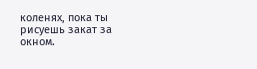коленях, пока ты рисуешь закат за окном.